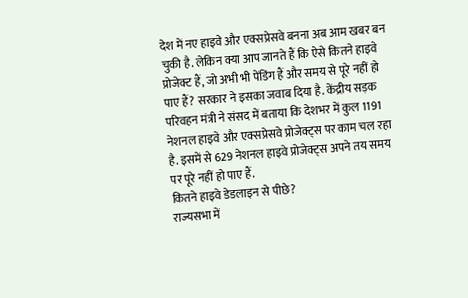देश में नए हाइवे और एक्सप्रेसवे बनना अब आम खबर बन चुकी है. लेकिन क्या आप जानते हैं कि ऐसे कितने हाइवे प्रोजेक्ट हैं, जो अभी भी पेंडिंग हैं और समय से पूरे नहीं हो पाए हैं? सरकार ने इसका जवाब दिया है. केंद्रीय सड़क परिवहन मंत्री ने संसद में बताया कि देशभर में कुल 1191 नेशनल हाइवे और एक्सप्रेसवे प्रोजेक्ट्स पर काम चल रहा है. इसमें से 629 नेशनल हाइवे प्रोजेक्ट्स अपने तय समय पर पूरे नहीं हो पाए हैं.
कितने हाइवे डेडलाइन से पीछे?
राज्यसभा में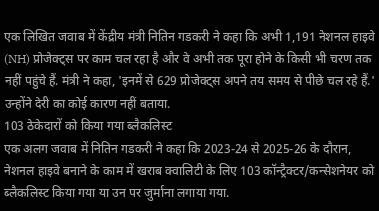एक लिखित जवाब में केंद्रीय मंत्री नितिन गडकरी ने कहा कि अभी 1,191 नेशनल हाइवे (NH) प्रोजेक्ट्स पर काम चल रहा है और वे अभी तक पूरा होने के किसी भी चरण तक नहीं पहुंचे हैं. मंत्री ने कहा, 'इनमें से 629 प्रोजेक्ट्स अपने तय समय से पीछे चल रहे हैं.' उन्होंने देरी का कोई कारण नहीं बताया.
103 ठेकेदारों को किया गया ब्लैकलिस्ट
एक अलग जवाब में नितिन गडकरी ने कहा कि 2023-24 से 2025-26 के दौरान, नेशनल हाइवे बनाने के काम में खराब क्वालिटी के लिए 103 कॉन्ट्रैक्टर/कन्सेशनेयर को ब्लैकलिस्ट किया गया या उन पर जुर्माना लगाया गया.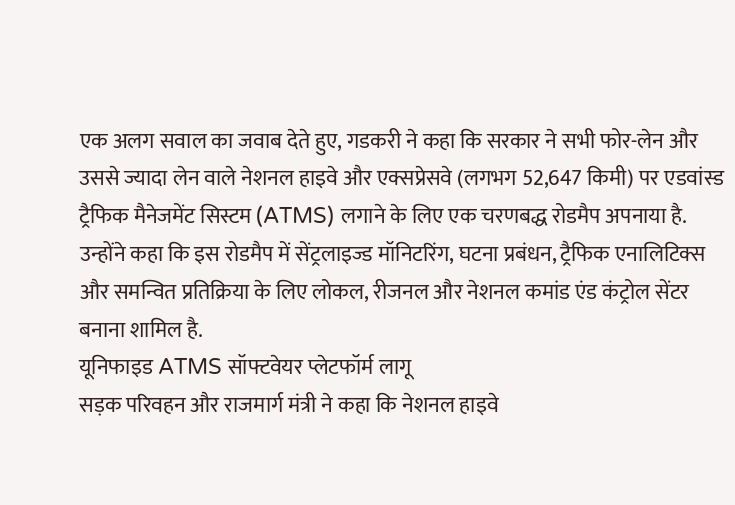एक अलग सवाल का जवाब देते हुए, गडकरी ने कहा कि सरकार ने सभी फोर-लेन और उससे ज्यादा लेन वाले नेशनल हाइवे और एक्सप्रेसवे (लगभग 52,647 किमी) पर एडवांस्ड ट्रैफिक मैनेजमेंट सिस्टम (ATMS) लगाने के लिए एक चरणबद्ध रोडमैप अपनाया है.
उन्होंने कहा कि इस रोडमैप में सेंट्रलाइज्ड मॉनिटरिंग, घटना प्रबंधन, ट्रैफिक एनालिटिक्स और समन्वित प्रतिक्रिया के लिए लोकल, रीजनल और नेशनल कमांड एंड कंट्रोल सेंटर बनाना शामिल है.
यूनिफाइड ATMS सॉफ्टवेयर प्लेटफॉर्म लागू
सड़क परिवहन और राजमार्ग मंत्री ने कहा कि नेशनल हाइवे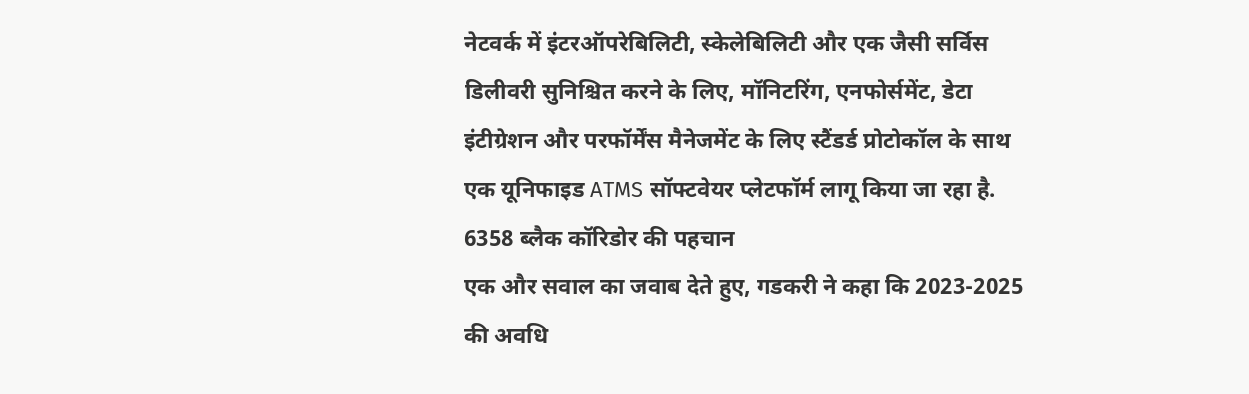नेटवर्क में इंटरऑपरेबिलिटी, स्केलेबिलिटी और एक जैसी सर्विस डिलीवरी सुनिश्चित करने के लिए, मॉनिटरिंग, एनफोर्समेंट, डेटा इंटीग्रेशन और परफॉर्मेंस मैनेजमेंट के लिए स्टैंडर्ड प्रोटोकॉल के साथ एक यूनिफाइड ATMS सॉफ्टवेयर प्लेटफॉर्म लागू किया जा रहा है.
6358 ब्लैक कॉरिडोर की पहचान
एक और सवाल का जवाब देते हुए, गडकरी ने कहा कि 2023-2025 की अवधि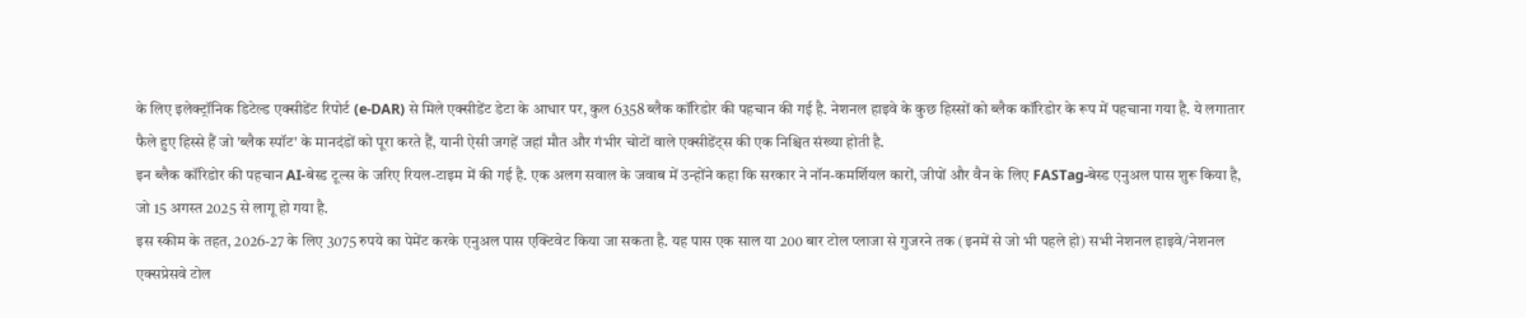के लिए इलेक्ट्रॉनिक डिटेल्ड एक्सीडेंट रिपोर्ट (e-DAR) से मिले एक्सीडेंट डेटा के आधार पर, कुल 6358 ब्लैक कॉरिडोर की पहचान की गई है. नेशनल हाइवे के कुछ हिस्सों को ब्लैक कॉरिडोर के रूप में पहचाना गया है. ये लगातार फैले हुए हिस्से हैं जो 'ब्लैक स्पॉट' के मानदंडों को पूरा करते हैं, यानी ऐसी जगहें जहां मौत और गंभीर चोटों वाले एक्सीडेंट्स की एक निश्चित संख्या होती है.
इन ब्लैक कॉरिडोर की पहचान AI-बेस्ड टूल्स के जरिए रियल-टाइम में की गई है. एक अलग सवाल के जवाब में उन्होंने कहा कि सरकार ने नॉन-कमर्शियल कारों, जीपों और वैन के लिए FASTag-बेस्ड एनुअल पास शुरू किया है, जो 15 अगस्त 2025 से लागू हो गया है.
इस स्कीम के तहत, 2026-27 के लिए 3075 रुपये का पेमेंट करके एनुअल पास एक्टिवेट किया जा सकता है. यह पास एक साल या 200 बार टोल प्लाजा से गुजरने तक (इनमें से जो भी पहले हो) सभी नेशनल हाइवे/नेशनल एक्सप्रेसवे टोल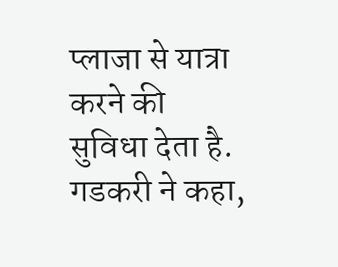प्लाजा से यात्रा करने की सुविधा देता है.
गडकरी ने कहा,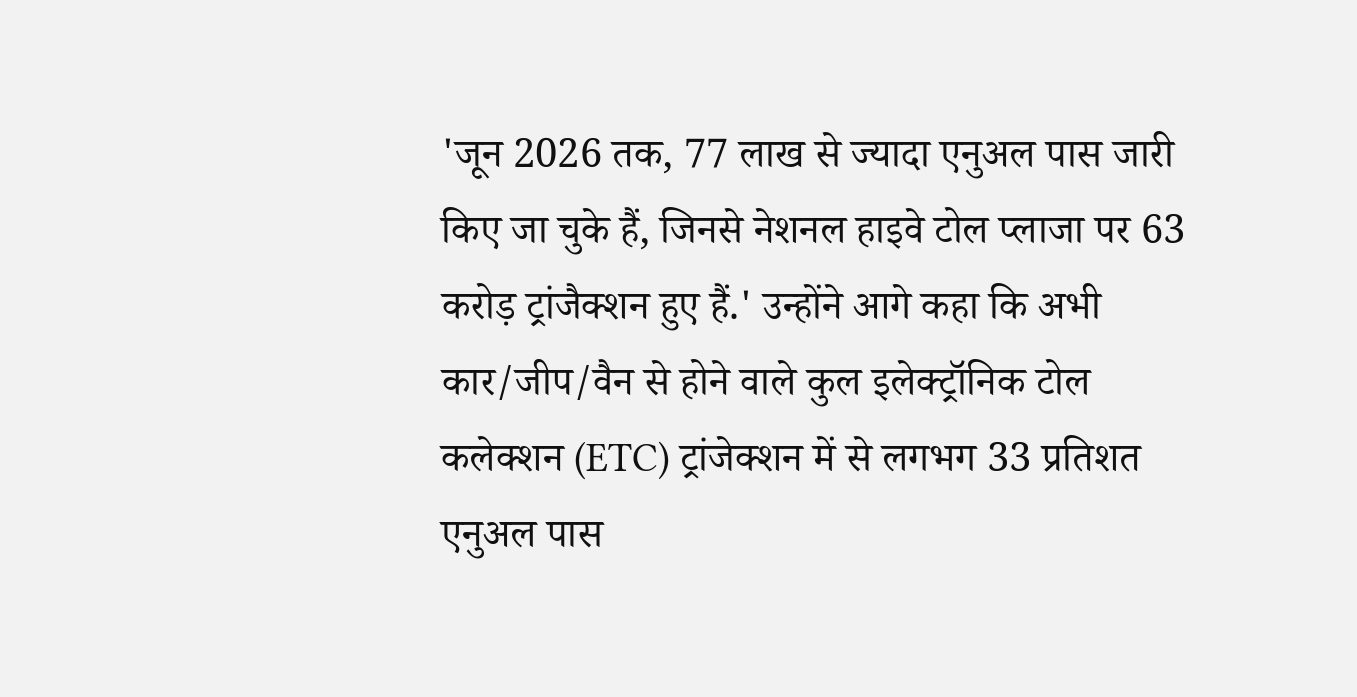'जून 2026 तक, 77 लाख से ज्यादा एनुअल पास जारी किए जा चुके हैं, जिनसे नेशनल हाइवे टोल प्लाजा पर 63 करोड़ ट्रांजैक्शन हुए हैं.' उन्होंने आगे कहा कि अभी कार/जीप/वैन से होने वाले कुल इलेक्ट्रॉनिक टोल कलेक्शन (ETC) ट्रांजेक्शन में से लगभग 33 प्रतिशत एनुअल पास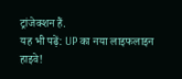ट्रांजेक्शन हैं.
यह भी पढ़ें: UP का नया लाइफलाइन हाइवे!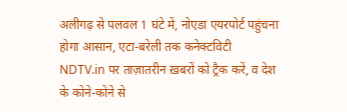अलीगढ़ से पलवल 1 घंटे में, नोएडा एयरपोर्ट पहुंचना होगा आसान, एटा-बरेली तक कनेक्टविटी
NDTV.in पर ताज़ातरीन ख़बरों को ट्रैक करें, व देश के कोने-कोने से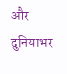और दुनियाभर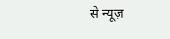से न्यूज़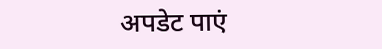अपडेट पाएं